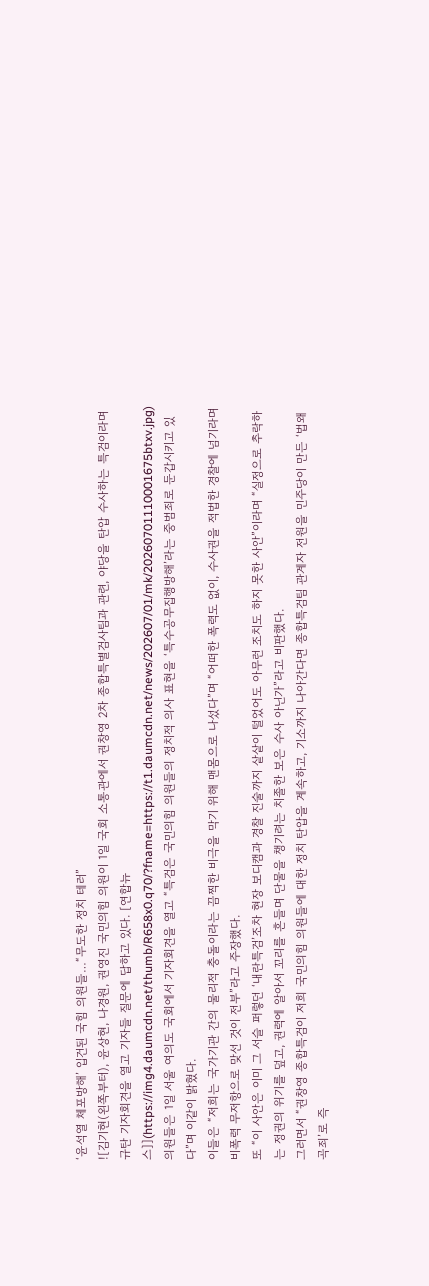‘윤석열 체포방해’ 입건된 국힘 의원들…“무도한 정치 테러”
![김기현(왼쪽부터), 윤상현, 나경원, 권영진 국민의힘 의원이 1일 국회 소통관에서 권창영 2차 종합특별검사팀과 관련, 야당을 탄압 수사하는 특검이라며 규탄 기자회견을 열고 기자들 질문에 답하고 있다. [연합뉴스]](https://img4.daumcdn.net/thumb/R658x0.q70/?fname=https://t1.daumcdn.net/news/202607/01/mk/20260701110001675btxv.jpg)
의원들은 1일 서울 여의도 국회에서 기자회견을 열고 “특검은 국민의힘 의원들의 정치적 의사 표현을 ‘특수공무집행방해’라는 중범죄로 둔갑시키고 있다”며 이같이 밝혔다.
이들은 “저희는 국가기관 간의 물리적 충돌이라는 끔찍한 비극을 막기 위해 맨몸으로 나섰다”며 “어떠한 폭력도 없이, 수사권을 적법한 경찰에 넘기라며 비폭력 무저항으로 맞선 것이 전부”라고 주장했다.
또 “이 사안은 이미 그 서슬 퍼렇던 ‘내란특검’조차 현장 보디캠과 경찰 진술까지 샅샅이 털었어도 아무런 조치도 하지 못한 사안”이라며 “실정으로 추락하는 정권의 위기를 덮고, 권력에 알아서 꼬리를 흔들며 단물을 챙기려는 치졸한 보은 수사 아닌가”라고 비판했다.
그러면서 “권창영 종합특검이 저희 국민의힘 의원들에 대한 정치 탄압을 계속하고, 기소까지 나아간다면 종합특검팀 관계자 전원을 민주당이 만든 ‘법왜곡죄’로 즉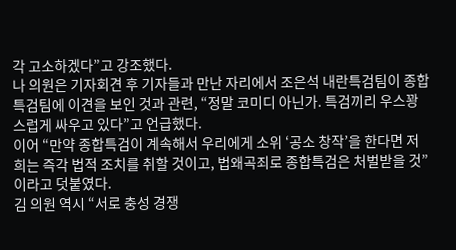각 고소하겠다”고 강조했다.
나 의원은 기자회견 후 기자들과 만난 자리에서 조은석 내란특검팀이 종합특검팀에 이견을 보인 것과 관련, “정말 코미디 아닌가. 특검끼리 우스꽝스럽게 싸우고 있다”고 언급했다.
이어 “만약 종합특검이 계속해서 우리에게 소위 ‘공소 창작’을 한다면 저희는 즉각 법적 조치를 취할 것이고, 법왜곡죄로 종합특검은 처벌받을 것”이라고 덧붙였다.
김 의원 역시 “서로 충성 경쟁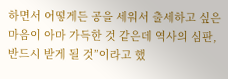하면서 어떻게든 공을 세워서 출세하고 싶은 마음이 아마 가득한 것 같은데 역사의 심판, 반드시 받게 될 것”이라고 했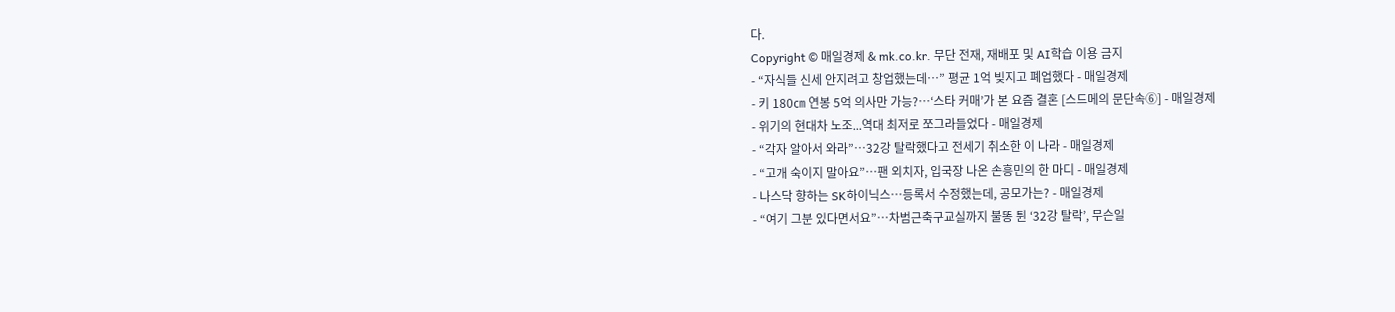다.
Copyright © 매일경제 & mk.co.kr. 무단 전재, 재배포 및 AI학습 이용 금지
- “자식들 신세 안지려고 창업했는데…” 평균 1억 빚지고 폐업했다 - 매일경제
- 키 180㎝ 연봉 5억 의사만 가능?…‘스타 커매’가 본 요즘 결혼 [스드메의 문단속⑥] - 매일경제
- 위기의 현대차 노조...역대 최저로 쪼그라들었다 - 매일경제
- “각자 알아서 와라”…32강 탈락했다고 전세기 취소한 이 나라 - 매일경제
- “고개 숙이지 말아요”…팬 외치자, 입국장 나온 손흥민의 한 마디 - 매일경제
- 나스닥 향하는 SK하이닉스…등록서 수정했는데, 공모가는? - 매일경제
- “여기 그분 있다면서요”…차범근축구교실까지 불똥 튄 ‘32강 탈락’, 무슨일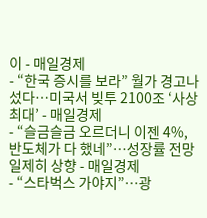이 - 매일경제
- “한국 증시를 보라” 월가 경고나섰다…미국서 빚투 2100조 ‘사상 최대’ - 매일경제
- “슬금슬금 오르더니 이젠 4%, 반도체가 다 했네”…성장률 전망 일제히 상향 - 매일경제
- “스타벅스 가야지”…광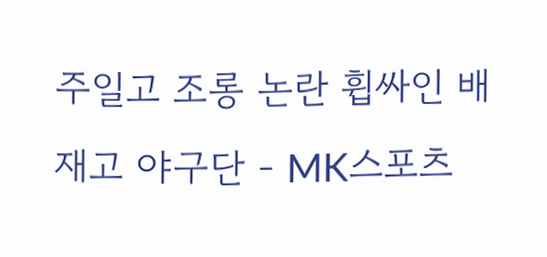주일고 조롱 논란 휩싸인 배재고 야구단 - MK스포츠